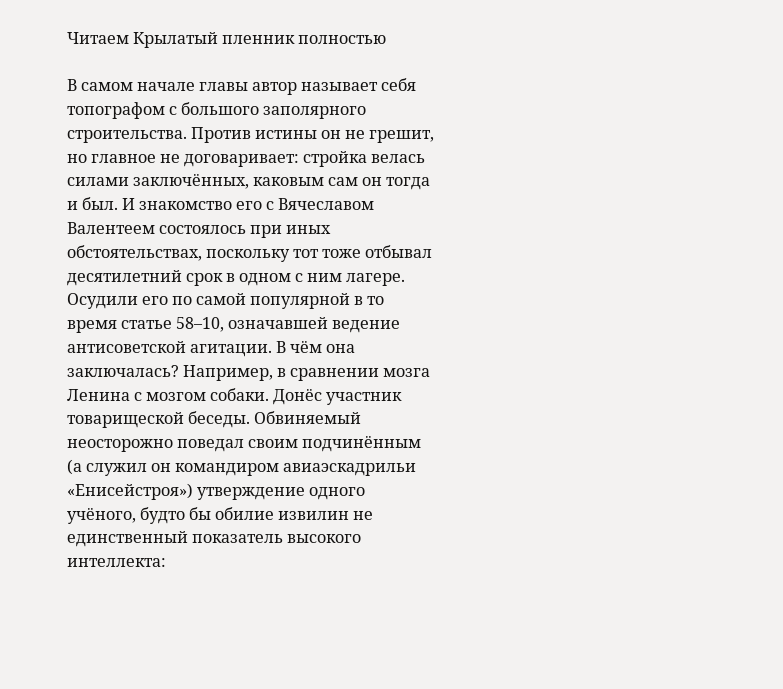Читаем Крылатый пленник полностью

В самом начале главы автор называет себя топографом с большого заполярного строительства. Против истины он не грешит, но главное не договаривает: стройка велась силами заключённых, каковым сам он тогда и был. И знакомство его с Вячеславом Валентеем состоялось при иных обстоятельствах, поскольку тот тоже отбывал десятилетний срок в одном с ним лагере. Осудили его по самой популярной в то время статье 58–10, означавшей ведение антисоветской агитации. В чём она заключалась? Например, в сравнении мозга Ленина с мозгом собаки. Донёс участник товарищеской беседы. Обвиняемый неосторожно поведал своим подчинённым (а служил он командиром авиаэскадрильи «Енисейстроя») утверждение одного учёного, будто бы обилие извилин не единственный показатель высокого интеллекта: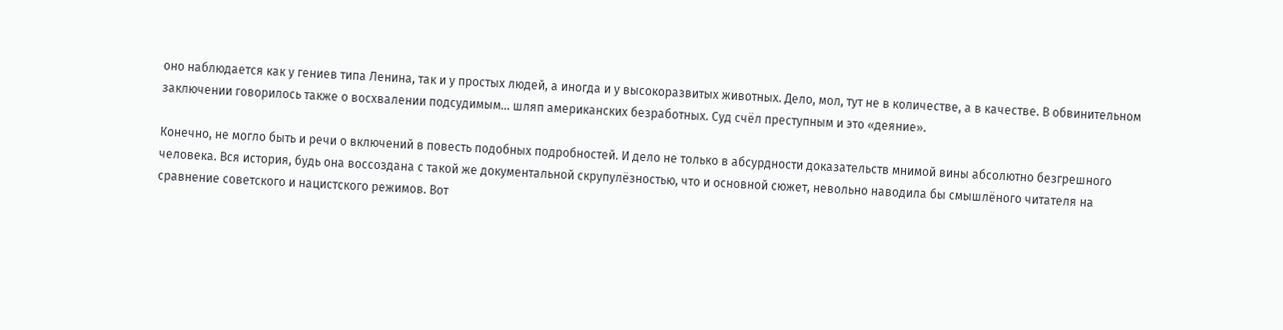оно наблюдается как у гениев типа Ленина, так и у простых людей, а иногда и у высокоразвитых животных. Дело, мол, тут не в количестве, а в качестве. В обвинительном заключении говорилось также о восхвалении подсудимым… шляп американских безработных. Суд счёл преступным и это «деяние».

Конечно, не могло быть и речи о включений в повесть подобных подробностей. И дело не только в абсурдности доказательств мнимой вины абсолютно безгрешного человека. Вся история, будь она воссоздана с такой же документальной скрупулёзностью, что и основной сюжет, невольно наводила бы смышлёного читателя на сравнение советского и нацистского режимов. Вот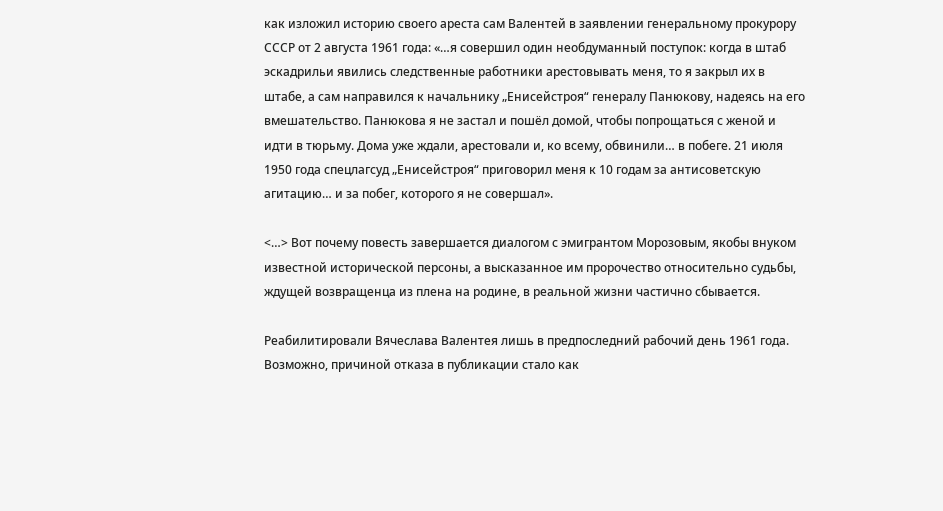как изложил историю своего ареста сам Валентей в заявлении генеральному прокурору СССР от 2 августа 1961 года: «…я совершил один необдуманный поступок: когда в штаб эскадрильи явились следственные работники арестовывать меня, то я закрыл их в штабе, а сам направился к начальнику „Енисейстроя“ генералу Панюкову, надеясь на его вмешательство. Панюкова я не застал и пошёл домой, чтобы попрощаться с женой и идти в тюрьму. Дома уже ждали, арестовали и, ко всему, обвинили… в побеге. 21 июля 1950 года спецлагсуд „Енисейстроя“ приговорил меня к 10 годам за антисоветскую агитацию… и за побег, которого я не совершал».

<…> Вот почему повесть завершается диалогом с эмигрантом Морозовым, якобы внуком известной исторической персоны, а высказанное им пророчество относительно судьбы, ждущей возвращенца из плена на родине, в реальной жизни частично сбывается.

Реабилитировали Вячеслава Валентея лишь в предпоследний рабочий день 1961 года. Возможно, причиной отказа в публикации стало как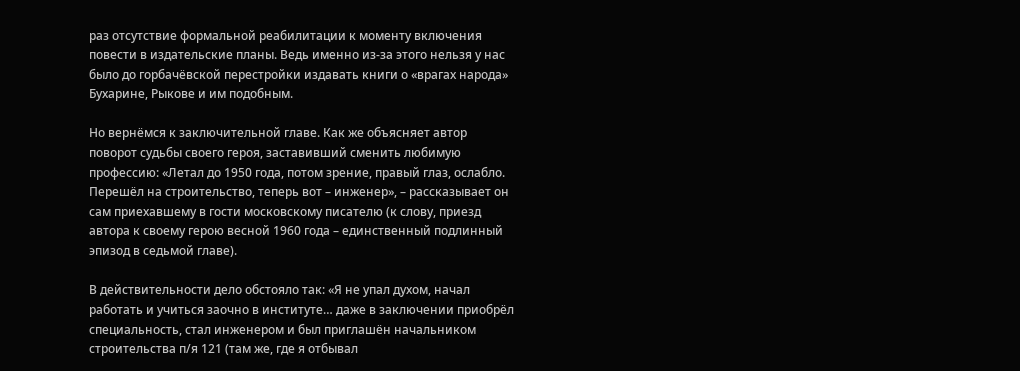раз отсутствие формальной реабилитации к моменту включения повести в издательские планы. Ведь именно из-за этого нельзя у нас было до горбачёвской перестройки издавать книги о «врагах народа» Бухарине, Рыкове и им подобным.

Но вернёмся к заключительной главе. Как же объясняет автор поворот судьбы своего героя, заставивший сменить любимую профессию: «Летал до 1950 года, потом зрение, правый глаз, ослабло. Перешёл на строительство, теперь вот – инженер», – рассказывает он сам приехавшему в гости московскому писателю (к слову, приезд автора к своему герою весной 1960 года – единственный подлинный эпизод в седьмой главе).

В действительности дело обстояло так: «Я не упал духом, начал работать и учиться заочно в институте… даже в заключении приобрёл специальность, стал инженером и был приглашён начальником строительства п/я 121 (там же, где я отбывал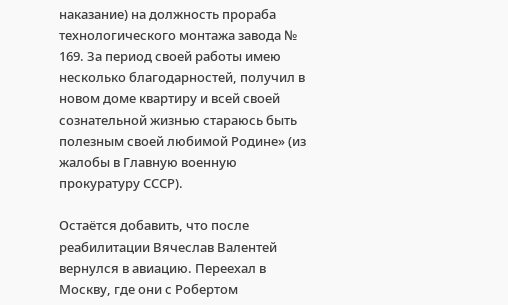наказание) на должность прораба технологического монтажа завода № 169. За период своей работы имею несколько благодарностей, получил в новом доме квартиру и всей своей сознательной жизнью стараюсь быть полезным своей любимой Родине» (из жалобы в Главную военную прокуратуру СССР).

Остаётся добавить, что после реабилитации Вячеслав Валентей вернулся в авиацию. Переехал в Москву, где они с Робертом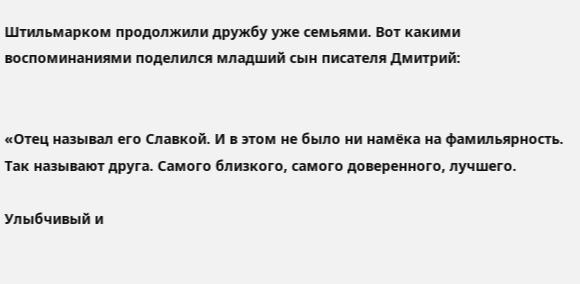Штильмарком продолжили дружбу уже семьями. Вот какими воспоминаниями поделился младший сын писателя Дмитрий:


«Отец называл его Славкой. И в этом не было ни намёка на фамильярность. Так называют друга. Самого близкого, самого доверенного, лучшего.

Улыбчивый и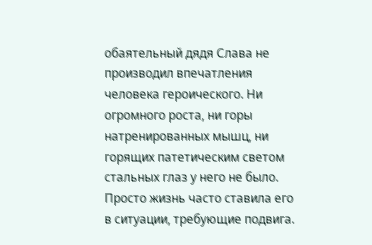обаятельный дядя Слава не производил впечатления человека героического. Ни огромного роста, ни горы натренированных мышц, ни горящих патетическим светом стальных глаз у него не было. Просто жизнь часто ставила его в ситуации, требующие подвига.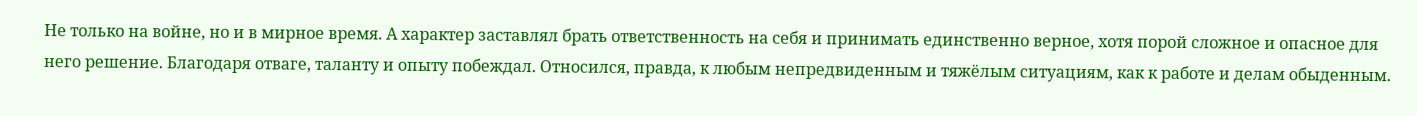Не только на войне, но и в мирное время. А характер заставлял брать ответственность на себя и принимать единственно верное, хотя порой сложное и опасное для него решение. Благодаря отваге, таланту и опыту побеждал. Относился, правда, к любым непредвиденным и тяжёлым ситуациям, как к работе и делам обыденным.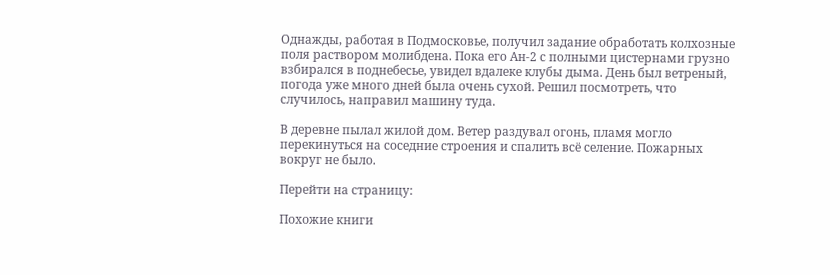Однажды, работая в Подмосковье, получил задание обработать колхозные поля раствором молибдена. Пока его Ан-2 с полными цистернами грузно взбирался в поднебесье, увидел вдалеке клубы дыма. День был ветреный, погода уже много дней была очень сухой. Решил посмотреть, что случилось, направил машину туда.

В деревне пылал жилой дом. Ветер раздувал огонь, пламя могло перекинуться на соседние строения и спалить всё селение. Пожарных вокруг не было.

Перейти на страницу:

Похожие книги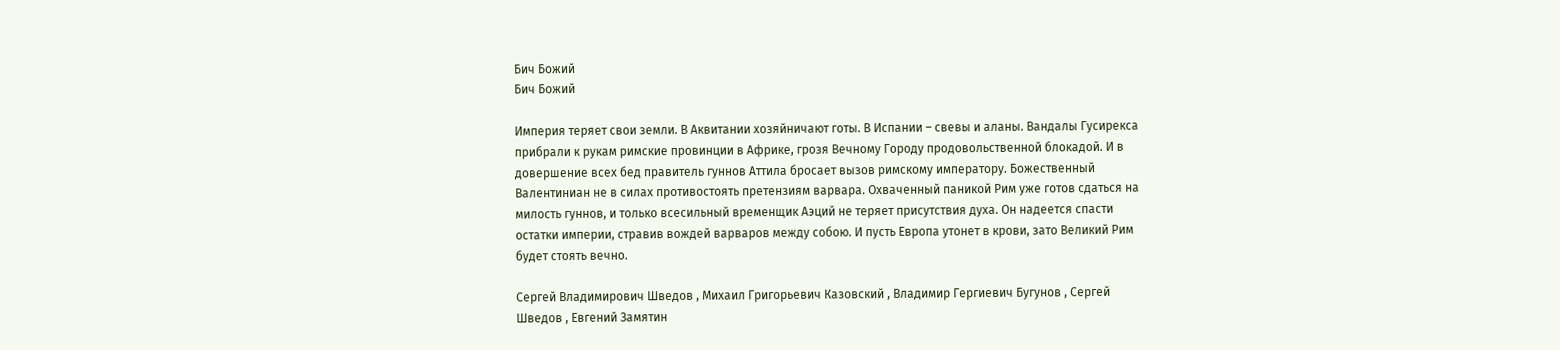Бич Божий
Бич Божий

Империя теряет свои земли. В Аквитании хозяйничают готы. В Испании – свевы и аланы. Вандалы Гусирекса прибрали к рукам римские провинции в Африке, грозя Вечному Городу продовольственной блокадой. И в довершение всех бед правитель гуннов Аттила бросает вызов римскому императору. Божественный Валентиниан не в силах противостоять претензиям варвара. Охваченный паникой Рим уже готов сдаться на милость гуннов, и только всесильный временщик Аэций не теряет присутствия духа. Он надеется спасти остатки империи, стравив вождей варваров между собою. И пусть Европа утонет в крови, зато Великий Рим будет стоять вечно.

Сергей Владимирович Шведов , Михаил Григорьевич Казовский , Владимир Гергиевич Бугунов , Сергей Шведов , Евгений Замятин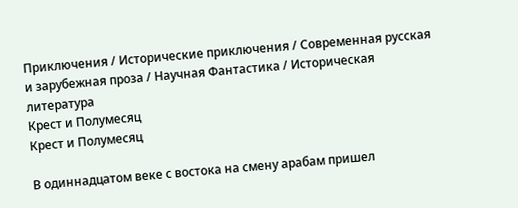Приключения / Исторические приключения / Современная русская и зарубежная проза / Научная Фантастика / Историческая литература
Крест и Полумесяц
Крест и Полумесяц

В одиннадцатом веке с востока на смену арабам пришел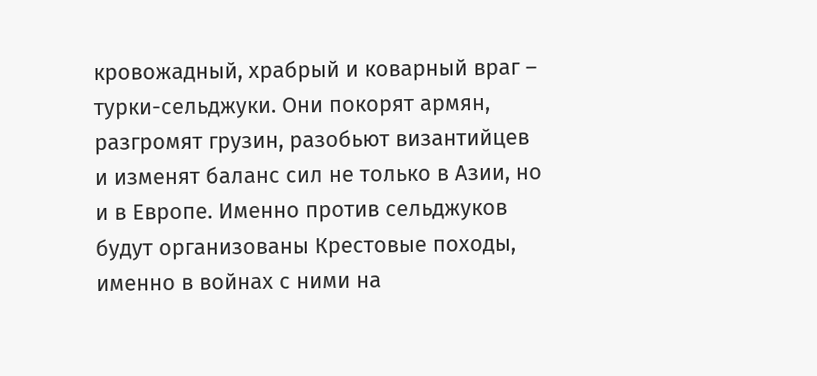кровожадный, храбрый и коварный враг – турки-сельджуки. Они покорят армян, разгромят грузин, разобьют византийцев и изменят баланс сил не только в Азии, но и в Европе. Именно против сельджуков будут организованы Крестовые походы, именно в войнах с ними на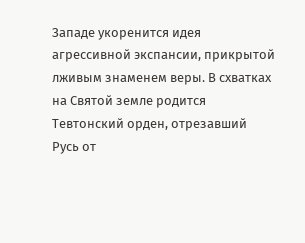Западе укоренится идея агрессивной экспансии, прикрытой лживым знаменем веры. В схватках на Святой земле родится Тевтонский орден, отрезавший Русь от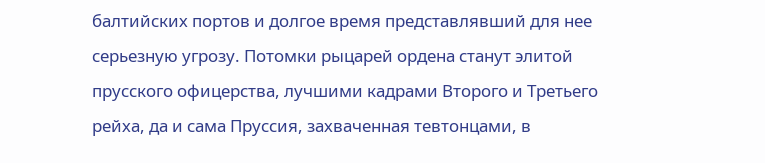балтийских портов и долгое время представлявший для нее серьезную угрозу. Потомки рыцарей ордена станут элитой прусского офицерства, лучшими кадрами Второго и Третьего рейха, да и сама Пруссия, захваченная тевтонцами, в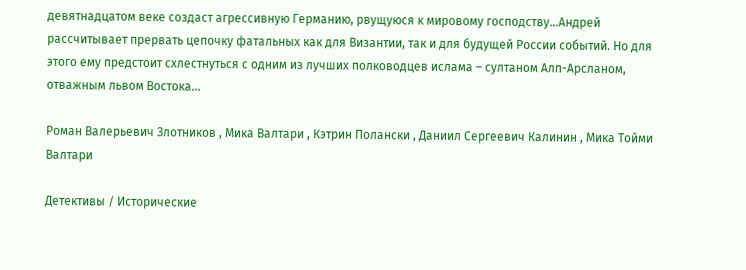девятнадцатом веке создаст агрессивную Германию, рвущуюся к мировому господству…Андрей рассчитывает прервать цепочку фатальных как для Византии, так и для будущей России событий. Но для этого ему предстоит схлестнуться с одним из лучших полководцев ислама – султаном Алп-Арсланом, отважным львом Востока…

Роман Валерьевич Злотников , Мика Валтари , Кэтрин Полански , Даниил Сергеевич Калинин , Мика Тойми Валтари

Детективы / Исторические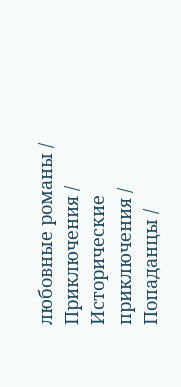любовные романы / Приключения / Исторические приключения / Попаданцы /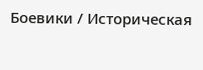Боевики / Историческая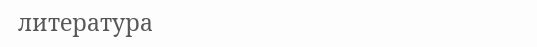литература